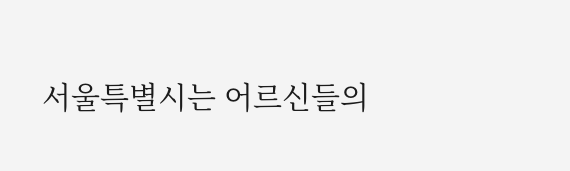서울특별시는 어르신들의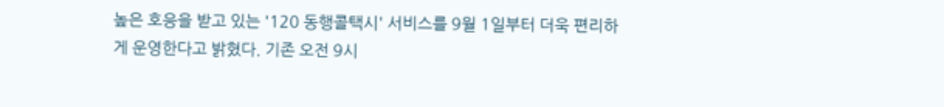높은 호응을 받고 있는 '120 동행콜택시' 서비스를 9월 1일부터 더욱 편리하게 운영한다고 밝혔다. 기존 오전 9시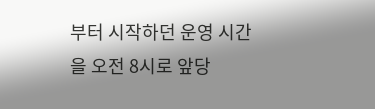부터 시작하던 운영 시간을 오전 8시로 앞당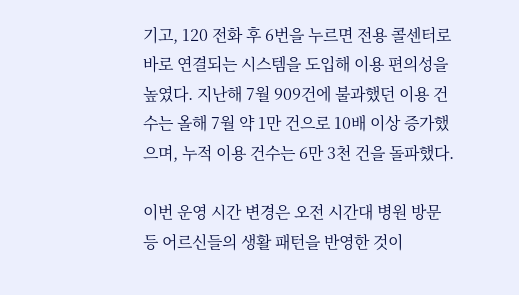기고, 120 전화 후 6번을 누르면 전용 콜센터로 바로 연결되는 시스템을 도입해 이용 편의성을 높였다. 지난해 7월 909건에 불과했던 이용 건수는 올해 7월 약 1만 건으로 10배 이상 증가했으며, 누적 이용 건수는 6만 3천 건을 돌파했다.

이번 운영 시간 변경은 오전 시간대 병원 방문 등 어르신들의 생활 패턴을 반영한 것이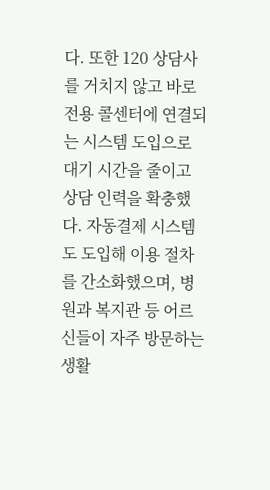다. 또한 120 상담사를 거치지 않고 바로 전용 콜센터에 연결되는 시스템 도입으로 대기 시간을 줄이고 상담 인력을 확충했다. 자동결제 시스템도 도입해 이용 절차를 간소화했으며, 병원과 복지관 등 어르신들이 자주 방문하는 생활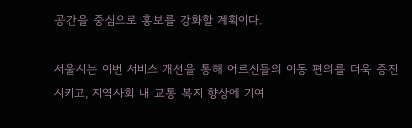공간을 중심으로 홍보를 강화할 계획이다.

서울시는 이번 서비스 개선을 통해 어르신들의 이동 편의를 더욱 증진시키고, 지역사회 내 교통 복지 향상에 기여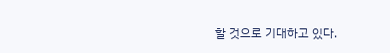할 것으로 기대하고 있다.